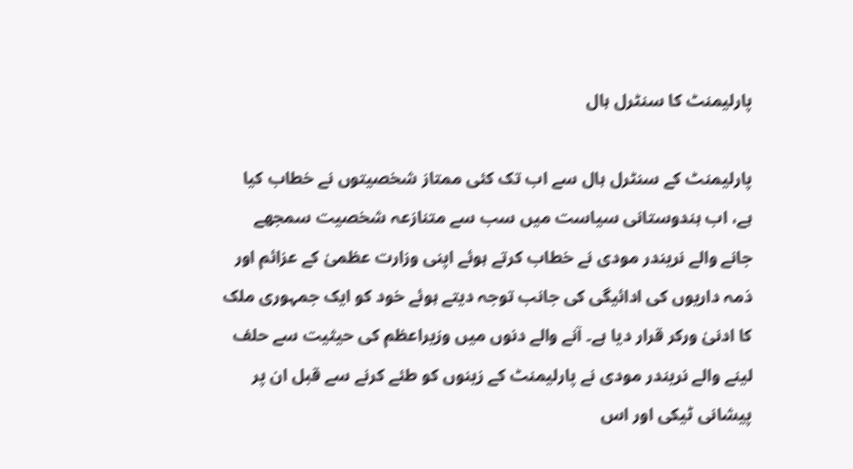پارلیمنٹ کا سنٹرل ہال

پارلیمنٹ کے سنٹرل ہال سے اب تک کئی ممتاز شخصیتوں نے خطاب کیا ہے، اب ہندوستانی سیاست میں سب سے متنازعہ شخصیت سمجھے جانے والے نریندر مودی نے خطاب کرتے ہوئے اپنی وزارت عظمیٰ کے عزائم اور ذمہ داریوں کی ادائیگی کی جانب توجہ دیتے ہوئے خود کو ایک جمہوری ملک کا ادنیٰ ورکر قرار دیا ہے۔ آنے والے دنوں میں وزیراعظم کی حیثیت سے حلف لینے والے نریندر مودی نے پارلیمنٹ کے زینوں کو طئے کرنے سے قبل ان پر پیشانی ٹیکی اور اس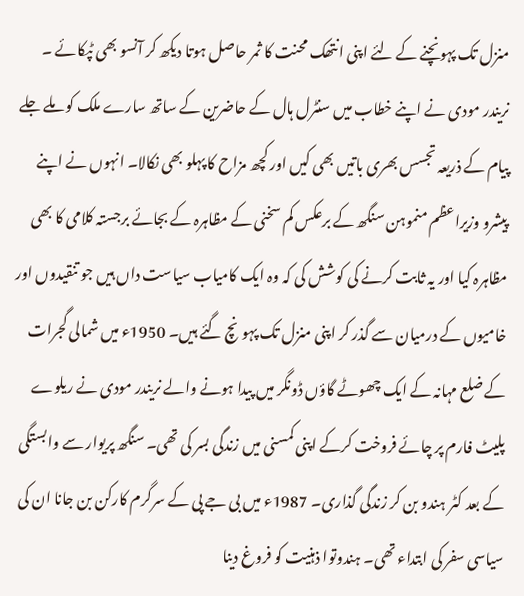منزل تک پہونچنے کے لئے اپنی انتھک محنت کا ثمر حاصل ہوتا دیکھ کر آنسو بھی ٹپکائے ۔ نریندر مودی نے اپنے خطاب میں سنٹرل ہال کے حاضرین کے ساتھ سارے ملک کو ملے جلے پیام کے ذریعہ تجسس بھری باتیں بھی کیں اور کچھ مزاح کا پہلو بھی نکالا۔ انہوں نے اپنے پیشرو وزیراعظم منموہن سنگھ کے برعکس کم سخنی کے مظاہرہ کے بجائے برجستہ کلامی کا بھی مظاہرہ کیا اور یہ ثابت کرنے کی کوشش کی کہ وہ ایک کامیاب سیاست داں ہیں جو تنقیدوں اور خامیوں کے درمیان سے گذر کر اپنی منزل تک پہونچ گئے ہیں۔ 1950ء میں شمالی گجرات کے ضلع مہانہ کے ایک چھوٹے گاؤں ڈونگر میں پیدا ہونے والے نریندر مودی نے ریلوے پلیٹ فارم پر چائے فروخت کرکے اپنی کمسنی میں زندگی بسر کی تھی۔ سنگھ پریوار سے وابستگی کے بعد کٹر ہندو بن کر زندگی گذاری۔ 1987ء میں بی جے پی کے سرگرم کارکن بن جانا ان کی سیاسی سفر کی ابتداء تھی۔ ہندوتوا ذہنیت کو فروغ دینا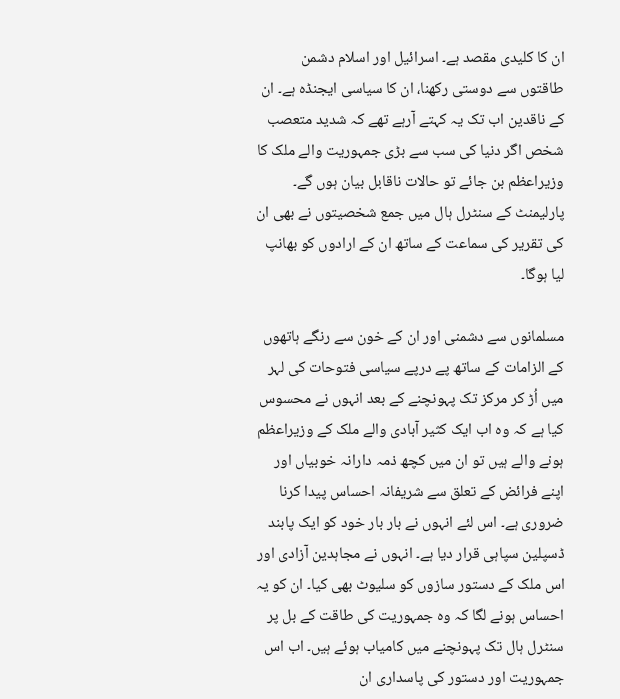ان کا کلیدی مقصد ہے۔ اسرائیل اور اسلام دشمن طاقتوں سے دوستی رکھنا، ان کا سیاسی ایجنڈہ ہے۔ ان کے ناقدین اب تک یہ کہتے آرہے تھے کہ شدید متعصب شخص اگر دنیا کی سب سے بڑی جمہوریت والے ملک کا وزیراعظم بن جائے تو حالات ناقابل بیان ہوں گے۔ پارلیمنٹ کے سنٹرل ہال میں جمع شخصیتوں نے بھی ان کی تقریر کی سماعت کے ساتھ ان کے ارادوں کو بھانپ لیا ہوگا۔

مسلمانوں سے دشمنی اور ان کے خون سے رنگے ہاتھوں کے الزامات کے ساتھ پے درپے سیاسی فتوحات کی لہر میں اُڑ کر مرکز تک پہونچنے کے بعد انہوں نے محسوس کیا ہے کہ وہ اب ایک کثیر آبادی والے ملک کے وزیراعظم ہونے والے ہیں تو ان میں کچھ ذمہ دارانہ خوبیاں اور اپنے فرائض کے تعلق سے شریفانہ احساس پیدا کرنا ضروری ہے۔ اس لئے انہوں نے بار بار خود کو ایک پابند ڈسپلین سپاہی قرار دیا ہے۔ انہوں نے مجاہدین آزادی اور اس ملک کے دستور سازوں کو سلیوٹ بھی کیا۔ ان کو یہ احساس ہونے لگا کہ وہ جمہوریت کی طاقت کے بل پر سنٹرل ہال تک پہونچنے میں کامیاب ہوئے ہیں۔ اب اس جمہوریت اور دستور کی پاسداری ان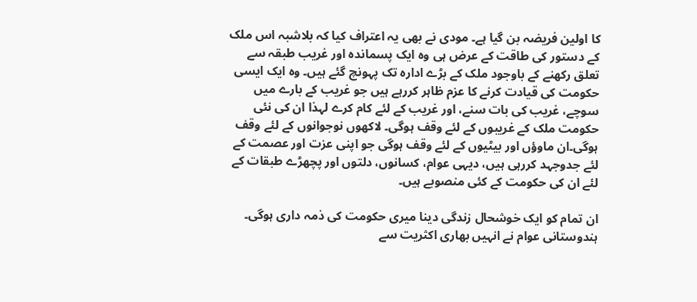کا اولین فریضہ بن گیا ہے۔ مودی نے بھی یہ اعتراف کیا کہ بلاشبہ اس ملک کے دستور کی طاقت کے عرض ہی وہ ایک پسماندہ اور غریب طبقہ سے تعلق رکھنے کے باوجود ملک کے بڑے ادارہ تک پہونچ گئے ہیں۔ وہ ایک ایسی حکومت کی قیادت کرنے کا عزم ظاہر کررہے ہیں جو غریب کے بارے میں سوچے، غریب کی بات سنے، اور غریب کے لئے کام کرے لہذا ان کی نئی حکومت ملک کے غریبوں کے لئے وقف ہوگی۔ لاکھوں نوجوانوں کے لئے وقف ہوگی۔ان ماوؤں اور بیٹیوں کے لئے وقف ہوگی جو اپنی عزت اور عصمت کے لئے جدوجہد کررہی ہیں، دیہی عوام، کسانوں، دلتوں اور پچھڑے طبقات کے لئے ان کی حکومت کے کئی منصوبے ہیں۔

ان تمام کو ایک خوشحال زندگی دینا میری حکومت کی ذمہ داری ہوگی۔ ہندوستانی عوام نے انہیں بھاری اکثریت سے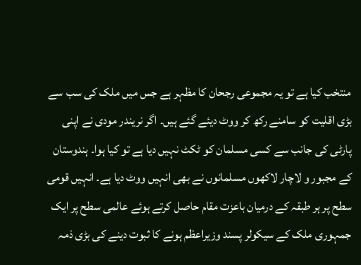منتخب کیا ہے تو یہ مجموعی رجحان کا مظہر ہے جس میں ملک کی سب سے بڑی اقلیت کو سامنے رکھ کر ووٹ دیئے گئے ہیں۔ اگر نریندر مودی نے اپنی پارٹی کی جانب سے کسی مسلمان کو ٹکٹ نہیں دیا ہے تو کیا ہوا۔ ہندوستان کے مجبور و لاچار لاکھوں مسلمانوں نے بھی انہیں ووٹ دیا ہے۔ انہیں قومی سطح پر ہر طبقہ کے درمیان باعزت مقام حاصل کرتے ہوئے عالمی سطح پر ایک جمہوری ملک کے سیکولر پسند وزیراعظم ہونے کا ثبوت دینے کی بڑی ذمہ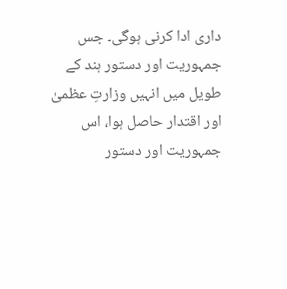داری ادا کرنی ہوگی۔ جس جمہوریت اور دستور ہند کے طویل میں انہیں وزارتِ عظمیٰ اور اقتدار حاصل ہوا، اس جمہوریت اور دستور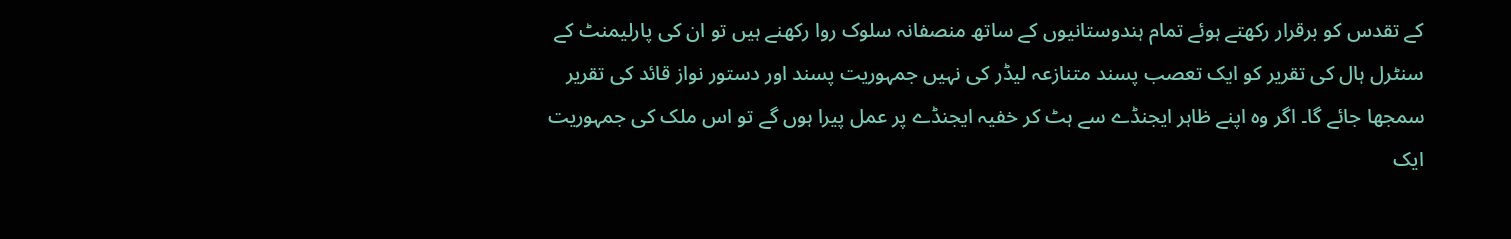کے تقدس کو برقرار رکھتے ہوئے تمام ہندوستانیوں کے ساتھ منصفانہ سلوک روا رکھنے ہیں تو ان کی پارلیمنٹ کے سنٹرل ہال کی تقریر کو ایک تعصب پسند متنازعہ لیڈر کی نہیں جمہوریت پسند اور دستور نواز قائد کی تقریر سمجھا جائے گا۔ اگر وہ اپنے ظاہر ایجنڈے سے ہٹ کر خفیہ ایجنڈے پر عمل پیرا ہوں گے تو اس ملک کی جمہوریت ایک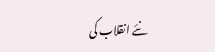نئے انقلاب کی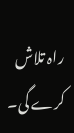راہ تلاش کرے گی۔